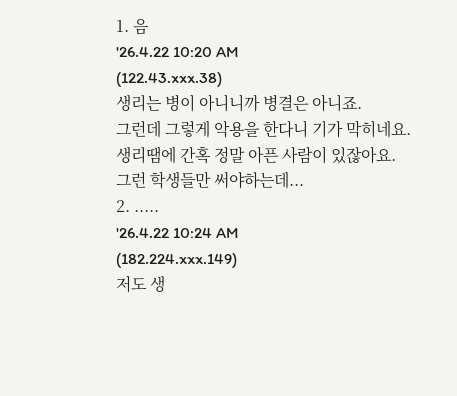1. 음
'26.4.22 10:20 AM
(122.43.xxx.38)
생리는 병이 아니니까 병결은 아니죠.
그런데 그렇게 악용을 한다니 기가 막히네요.
생리땜에 간혹 정말 아픈 사람이 있잖아요.
그런 학생들만 써야하는데...
2. .....
'26.4.22 10:24 AM
(182.224.xxx.149)
저도 생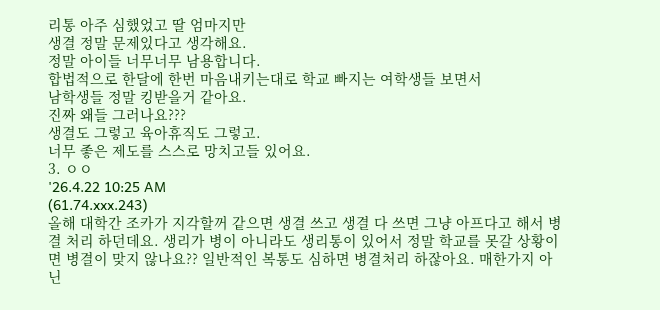리통 아주 심했었고 딸 엄마지만
생결 정말 문제있다고 생각해요.
정말 아이들 너무너무 남용합니다.
합법적으로 한달에 한번 마음내키는대로 학교 빠지는 여학생들 보면서
남학생들 정말 킹받을거 같아요.
진짜 왜들 그러나요???
생결도 그렇고 육아휴직도 그렇고.
너무 좋은 제도를 스스로 망치고들 있어요.
3. ㅇㅇ
'26.4.22 10:25 AM
(61.74.xxx.243)
올해 대학간 조카가 지각할꺼 같으면 생결 쓰고 생결 다 쓰면 그냥 아프다고 해서 병결 처리 하던데요. 생리가 병이 아니라도 생리통이 있어서 정말 학교를 못갈 상황이면 병결이 맞지 않나요?? 일반적인 복통도 심하면 병결처리 하잖아요. 매한가지 아닌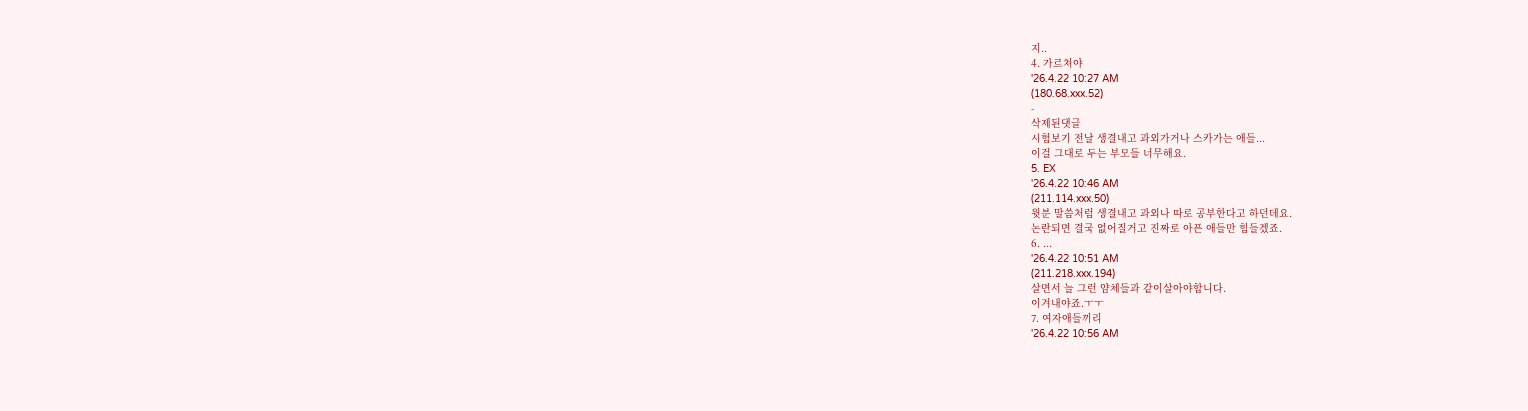지..
4. 가르쳐야
'26.4.22 10:27 AM
(180.68.xxx.52)
-
삭제된댓글
시험보기 전날 생결내고 과외가거나 스카가는 애들...
이걸 그대로 두는 부모들 너무해요.
5. EX
'26.4.22 10:46 AM
(211.114.xxx.50)
윗분 말씀처럼 생결내고 과외나 따로 공부한다고 하던데요.
논란되면 결국 없어질거고 진짜로 아픈 애들만 힘들겠죠.
6. ...
'26.4.22 10:51 AM
(211.218.xxx.194)
살면서 늘 그런 얌체들과 같이살아야합니다.
이겨내야죠.ㅜㅜ
7. 여자애들끼리
'26.4.22 10:56 AM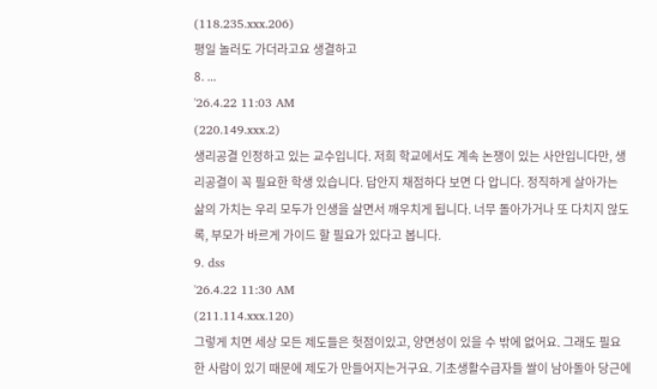(118.235.xxx.206)
평일 놀러도 가더라고요 생결하고
8. ...
'26.4.22 11:03 AM
(220.149.xxx.2)
생리공결 인정하고 있는 교수입니다. 저희 학교에서도 계속 논쟁이 있는 사안입니다만, 생리공결이 꼭 필요한 학생 있습니다. 답안지 채점하다 보면 다 압니다. 정직하게 살아가는 삶의 가치는 우리 모두가 인생을 살면서 깨우치게 됩니다. 너무 돌아가거나 또 다치지 않도록, 부모가 바르게 가이드 할 필요가 있다고 봅니다.
9. dss
'26.4.22 11:30 AM
(211.114.xxx.120)
그렇게 치면 세상 모든 제도들은 헛점이있고, 양면성이 있을 수 밖에 없어요. 그래도 필요한 사람이 있기 때문에 제도가 만들어지는거구요. 기초생활수급자들 쌀이 남아돌아 당근에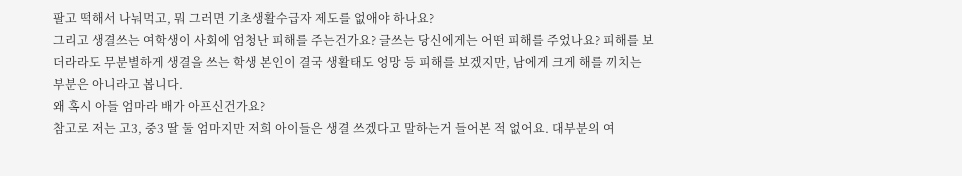팔고 떡해서 나눠먹고, 뭐 그러면 기초생활수급자 제도를 없애야 하나요?
그리고 생결쓰는 여학생이 사회에 엄청난 피해를 주는건가요? 글쓰는 당신에게는 어떤 피해를 주었나요? 피해를 보더라라도 무분별하게 생결을 쓰는 학생 본인이 결국 생활태도 엉망 등 피해를 보겠지만, 남에게 크게 해를 끼치는 부분은 아니라고 봅니다.
왜 혹시 아들 엄마라 배가 아프신건가요?
참고로 저는 고3, 중3 딸 둘 엄마지만 저희 아이들은 생결 쓰겠다고 말하는거 들어본 적 없어요. 대부분의 여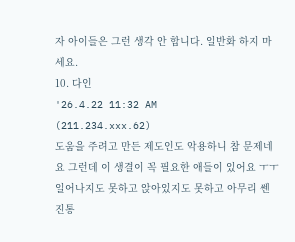자 아이들은 그런 생각 안 합니다. 일반화 하지 마세요.
10. 다인
'26.4.22 11:32 AM
(211.234.xxx.62)
도움을 주려고 만든 제도인도 악용하니 참 문제네요 그런데 이 생결이 꼭 필요한 애들이 있어요 ㅜㅜ 일어나지도 못하고 앉아있지도 못하고 아무리 쎈 진통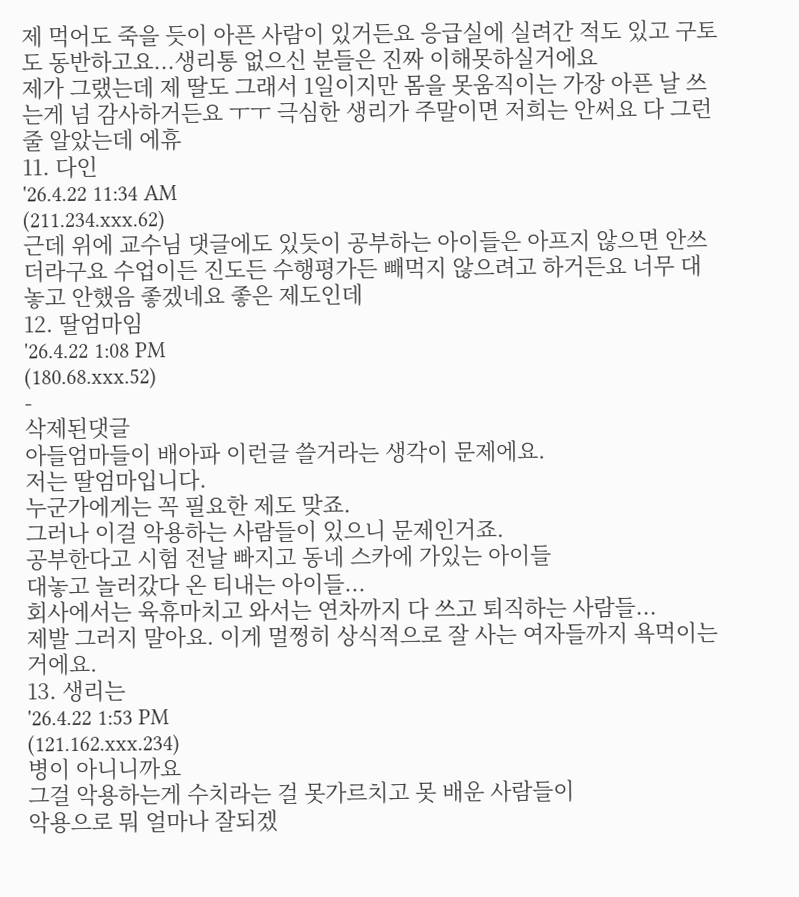제 먹어도 죽을 듯이 아픈 사람이 있거든요 응급실에 실려간 적도 있고 구토도 동반하고요...생리통 없으신 분들은 진짜 이해못하실거에요
제가 그랬는데 제 딸도 그래서 1일이지만 몸을 못움직이는 가장 아픈 날 쓰는게 넘 감사하거든요 ㅜㅜ 극심한 생리가 주말이면 저희는 안써요 다 그런줄 알았는데 에휴
11. 다인
'26.4.22 11:34 AM
(211.234.xxx.62)
근데 위에 교수님 댓글에도 있듯이 공부하는 아이들은 아프지 않으면 안쓰더라구요 수업이든 진도든 수행평가든 빼먹지 않으려고 하거든요 너무 대놓고 안했음 좋겠네요 좋은 제도인데
12. 딸엄마임
'26.4.22 1:08 PM
(180.68.xxx.52)
-
삭제된댓글
아들엄마들이 배아파 이런글 쓸거라는 생각이 문제에요.
저는 딸엄마입니다.
누군가에게는 꼭 필요한 제도 맞죠.
그러나 이걸 악용하는 사람들이 있으니 문제인거죠.
공부한다고 시험 전날 빠지고 동네 스카에 가있는 아이들
대놓고 놀러갔다 온 티내는 아이들...
회사에서는 육휴마치고 와서는 연차까지 다 쓰고 퇴직하는 사람들...
제발 그러지 말아요. 이게 멀쩡히 상식적으로 잘 사는 여자들까지 욕먹이는 거에요.
13. 생리는
'26.4.22 1:53 PM
(121.162.xxx.234)
병이 아니니까요
그걸 악용하는게 수치라는 걸 못가르치고 못 배운 사람들이
악용으로 뭐 얼마나 잘되겠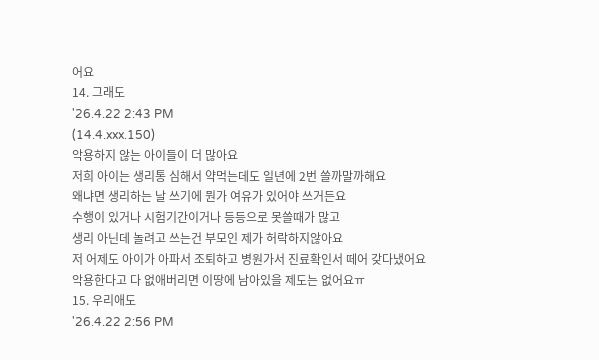어요
14. 그래도
'26.4.22 2:43 PM
(14.4.xxx.150)
악용하지 않는 아이들이 더 많아요
저희 아이는 생리통 심해서 약먹는데도 일년에 2번 쓸까말까해요
왜냐면 생리하는 날 쓰기에 뭔가 여유가 있어야 쓰거든요
수행이 있거나 시험기간이거나 등등으로 못쓸때가 많고
생리 아닌데 놀려고 쓰는건 부모인 제가 허락하지않아요
저 어제도 아이가 아파서 조퇴하고 병원가서 진료확인서 떼어 갖다냈어요
악용한다고 다 없애버리면 이땅에 남아있을 제도는 없어요ㅠ
15. 우리애도
'26.4.22 2:56 PM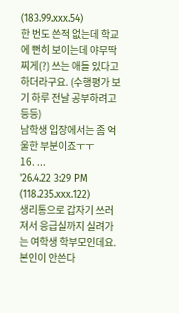(183.99.xxx.54)
한 번도 쓴적 없는데 학교에 뻔히 보이는데 야무딱찌게(?) 쓰는 애들 있다고 하더라구요. (수행평가 보기 하루 전날 공부하려고 등등)
남학생 입장에서는 좀 억울한 부분이죠ㅜㅜ
16. ...
'26.4.22 3:29 PM
(118.235.xxx.122)
생리통으로 갑자기 쓰러져서 응급실까지 실려가는 여학생 학부모인데요.
본인이 안쓴다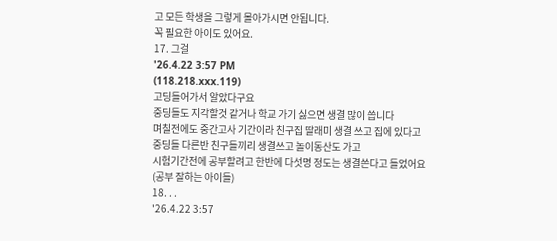고 모든 학생을 그렇게 몰아가시면 안됩니다.
꼭 필요한 아이도 있어요.
17. 그걸
'26.4.22 3:57 PM
(118.218.xxx.119)
고딩들어가서 알았다구요
중딩들도 지각할것 같거나 학교 가기 싫으면 생결 많이 씁니다
며칠전에도 중간고사 기간이라 친구집 딸래미 생결 쓰고 집에 있다고
중딩들 다른반 친구들끼리 생결쓰고 놀이동산도 가고
시험기간전에 공부할려고 한반에 다섯명 정도는 생결쓴다고 들었어요
(공부 잘하는 아이들)
18. . .
'26.4.22 3:57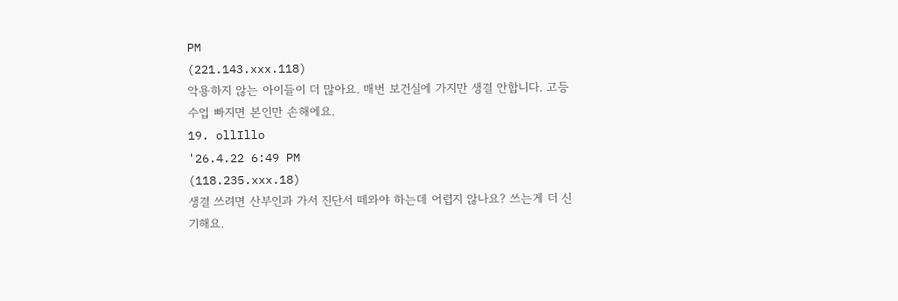PM
(221.143.xxx.118)
악용하지 않는 아이들이 더 많아요. 매번 보건실에 가지만 생결 안합니다. 고등 수업 빠지면 본인만 손해에요.
19. ollIllo
'26.4.22 6:49 PM
(118.235.xxx.18)
생결 쓰려면 산부인과 가서 진단서 떼와야 하는데 어렵지 않나요? 쓰는게 더 신기해요.